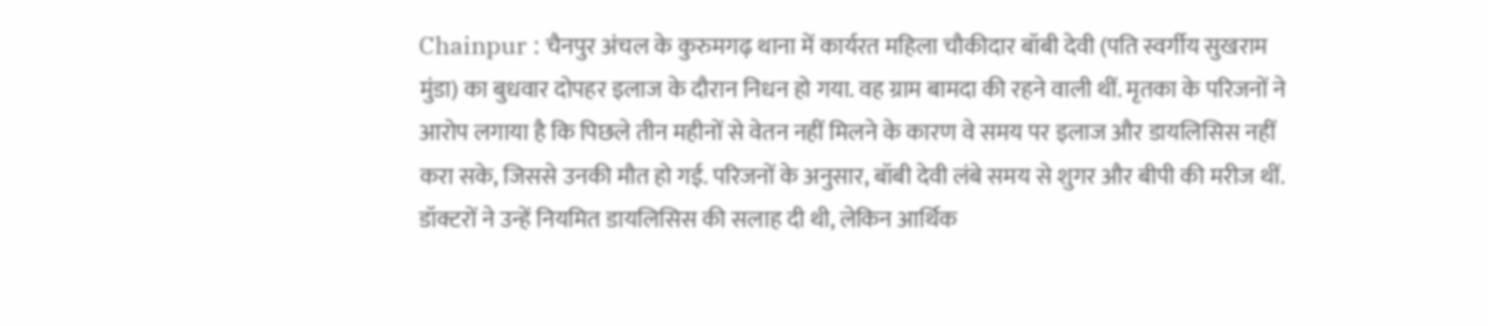Chainpur : चैनपुर अंचल के कुरुमगढ़ थाना में कार्यरत महिला चौकीदार बॉबी देवी (पति स्वर्गीय सुखराम मुंडा) का बुधवार दोपहर इलाज के दौरान निधन हो गया. वह ग्राम बामदा की रहने वाली थीं. मृतका के परिजनों ने आरोप लगाया है कि पिछले तीन महीनों से वेतन नहीं मिलने के कारण वे समय पर इलाज और डायलिसिस नहीं करा सके, जिससे उनकी मौत हो गई. परिजनों के अनुसार, बॉबी देवी लंबे समय से शुगर और बीपी की मरीज थीं. डॉक्टरों ने उन्हें नियमित डायलिसिस की सलाह दी थी, लेकिन आर्थिक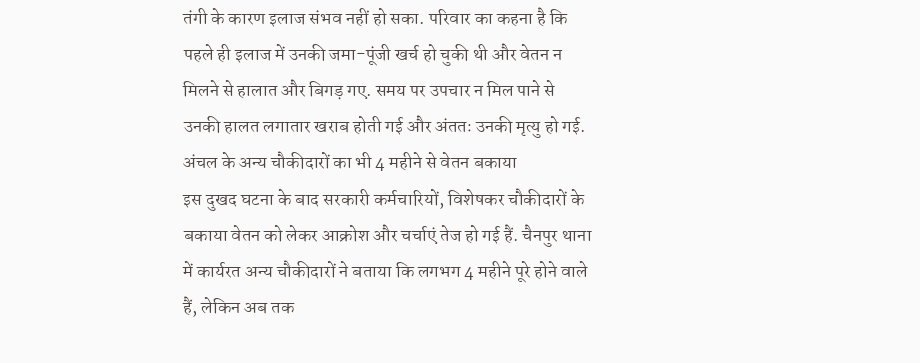तंगी के कारण इलाज संभव नहीं हो सका. परिवार का कहना है कि पहले ही इलाज में उनकी जमा-पूंजी खर्च हो चुकी थी और वेतन न मिलने से हालात और बिगड़ गए. समय पर उपचार न मिल पाने से उनकी हालत लगातार खराब होती गई और अंततः उनकी मृत्यु हो गई.
अंचल के अन्य चौकीदारों का भी 4 महीने से वेतन बकाया
इस दुखद घटना के बाद सरकारी कर्मचारियों, विशेषकर चौकीदारों के बकाया वेतन को लेकर आक्रोश और चर्चाएं तेज हो गई हैं. चैनपुर थाना में कार्यरत अन्य चौकीदारों ने बताया कि लगभग 4 महीने पूरे होने वाले हैं, लेकिन अब तक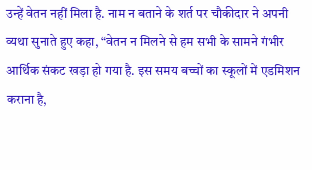उन्हें वेतन नहीं मिला है. नाम न बताने के शर्त पर चौकीदार ने अपनी व्यथा सुनाते हुए कहा, “वेतन न मिलने से हम सभी के सामने गंभीर आर्थिक संकट खड़ा हो गया है. इस समय बच्चों का स्कूलों में एडमिशन कराना है,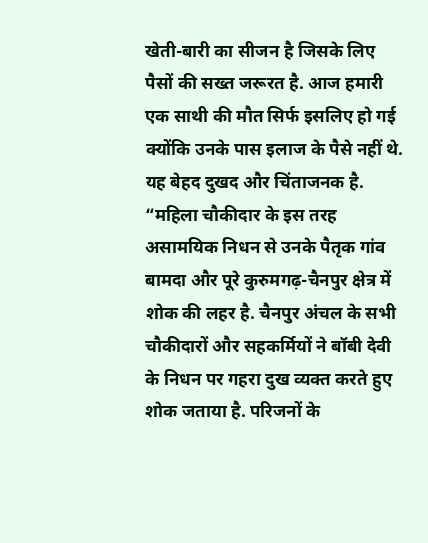खेती-बारी का सीजन है जिसके लिए पैसों की सख्त जरूरत है. आज हमारी एक साथी की मौत सिर्फ इसलिए हो गई क्योंकि उनके पास इलाज के पैसे नहीं थे. यह बेहद दुखद और चिंताजनक है. “महिला चौकीदार के इस तरह असामयिक निधन से उनके पैतृक गांव बामदा और पूरे कुरुमगढ़-चैनपुर क्षेत्र में शोक की लहर है. चैनपुर अंचल के सभी चौकीदारों और सहकर्मियों ने बॉबी देवी के निधन पर गहरा दुख व्यक्त करते हुए शोक जताया है. परिजनों के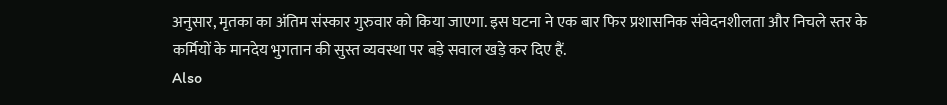अनुसार, मृतका का अंतिम संस्कार गुरुवार को किया जाएगा. इस घटना ने एक बार फिर प्रशासनिक संवेदनशीलता और निचले स्तर के कर्मियों के मानदेय भुगतान की सुस्त व्यवस्था पर बड़े सवाल खड़े कर दिए हैं.
Also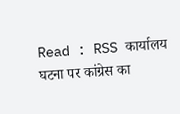Read : RSS कार्यालय घटना पर कांग्रेस का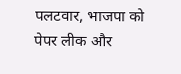पलटवार, भाजपा को पेपर लीक और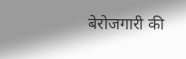बेरोजगारी की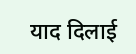याद दिलाई